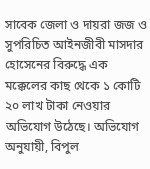সাবেক জেলা ও দায়রা জজ ও সুপরিচিত আইনজীবী মাসদার হোসেনের বিরুদ্ধে এক মক্কেলের কাছ থেকে ১ কোটি ২০ লাখ টাকা নেওয়ার অভিযোগ উঠেছে। অভিযোগ অনুযায়ী, বিপুল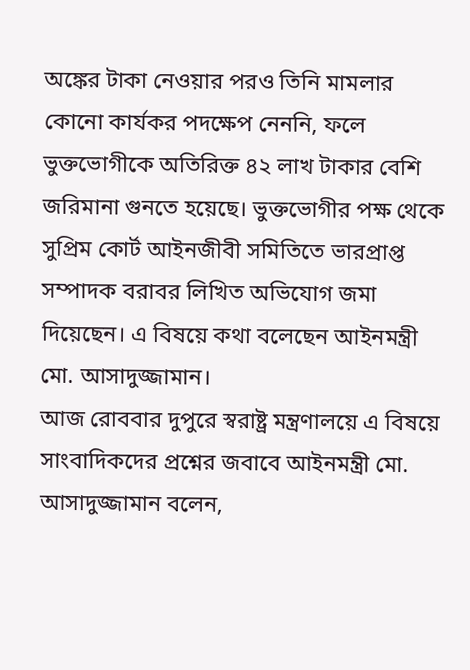অঙ্কের টাকা নেওয়ার পরও তিনি মামলার কোনো কার্যকর পদক্ষেপ নেননি, ফলে ভুক্তভোগীকে অতিরিক্ত ৪২ লাখ টাকার বেশি জরিমানা গুনতে হয়েছে। ভুক্তভোগীর পক্ষ থেকে সুপ্রিম কোর্ট আইনজীবী সমিতিতে ভারপ্রাপ্ত সম্পাদক বরাবর লিখিত অভিযোগ জমা দিয়েছেন। এ বিষয়ে কথা বলেছেন আইনমন্ত্রী মো. আসাদুজ্জামান।
আজ রোববার দুপুরে স্বরাষ্ট্র মন্ত্রণালয়ে এ বিষয়ে সাংবাদিকদের প্রশ্নের জবাবে আইনমন্ত্রী মো. আসাদুজ্জামান বলেন,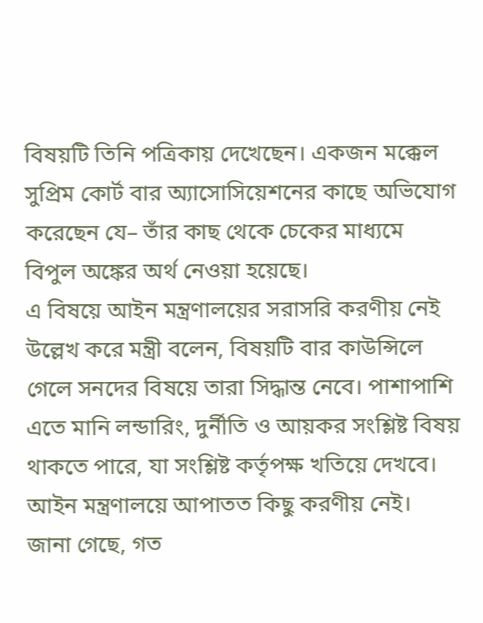বিষয়টি তিনি পত্রিকায় দেখেছেন। একজন মক্কেল সুপ্রিম কোর্ট বার অ্যাসোসিয়েশনের কাছে অভিযোগ করেছেন যে– তাঁর কাছ থেকে চেকের মাধ্যমে বিপুল অঙ্কের অর্থ নেওয়া হয়েছে।
এ বিষয়ে আইন মন্ত্রণালয়ের সরাসরি করণীয় নেই উল্লেখ করে মন্ত্রী বলেন, বিষয়টি বার কাউন্সিলে গেলে সনদের বিষয়ে তারা সিদ্ধান্ত নেবে। পাশাপাশি এতে মানি লন্ডারিং, দুর্নীতি ও আয়কর সংশ্লিষ্ট বিষয় থাকতে পারে, যা সংশ্লিষ্ট কর্তৃপক্ষ খতিয়ে দেখবে। আইন মন্ত্রণালয়ে আপাতত কিছু করণীয় নেই।
জানা গেছে, গত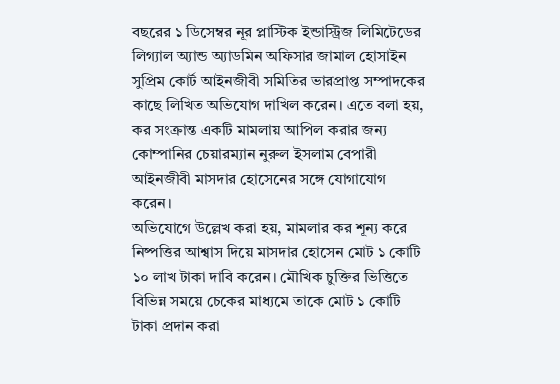বছরের ১ ডিসেম্বর নূর প্লাস্টিক ইন্ডাস্ট্রিজ লিমিটেডের লিগ্যাল অ্যান্ড অ্যাডমিন অফিসার জামাল হোসাইন সুপ্রিম কোর্ট আইনজীবী সমিতির ভারপ্রাপ্ত সম্পাদকের কাছে লিখিত অভিযোগ দাখিল করেন। এতে বলা হয়, কর সংক্রান্ত একটি মামলায় আপিল করার জন্য কোম্পানির চেয়ারম্যান নুরুল ইসলাম বেপারী আইনজীবী মাসদার হোসেনের সঙ্গে যোগাযোগ করেন।
অভিযোগে উল্লেখ করা হয়, মামলার কর শূন্য করে নিষ্পত্তির আশ্বাস দিয়ে মাসদার হোসেন মোট ১ কোটি ১০ লাখ টাকা দাবি করেন। মৌখিক চুক্তির ভিত্তিতে বিভিন্ন সময়ে চেকের মাধ্যমে তাকে মোট ১ কোটি টাকা প্রদান করা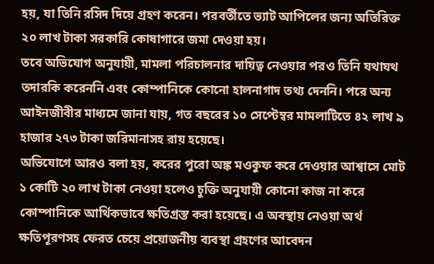হয়, যা তিনি রসিদ দিয়ে গ্রহণ করেন। পরবর্তীতে ভ্যাট আপিলের জন্য অতিরিক্ত ২০ লাখ টাকা সরকারি কোষাগারে জমা দেওয়া হয়।
তবে অভিযোগ অনুযায়ী, মামলা পরিচালনার দায়িত্ব নেওয়ার পরও তিনি যথাযথ তদারকি করেননি এবং কোম্পানিকে কোনো হালনাগাদ তথ্য দেননি। পরে অন্য আইনজীবীর মাধ্যমে জানা যায়, গত বছরের ১০ সেপ্টেম্বর মামলাটিতে ৪২ লাখ ৯ হাজার ২৭৩ টাকা জরিমানাসহ রায় হয়েছে।
অভিযোগে আরও বলা হয়, করের পুরো অঙ্ক মওকুফ করে দেওয়ার আশ্বাসে মোট ১ কোটি ২০ লাখ টাকা নেওয়া হলেও চুক্তি অনুযায়ী কোনো কাজ না করে কোম্পানিকে আর্থিকভাবে ক্ষতিগ্রস্ত করা হয়েছে। এ অবস্থায় নেওয়া অর্থ ক্ষতিপূরণসহ ফেরত চেয়ে প্রয়োজনীয় ব্যবস্থা গ্রহণের আবেদন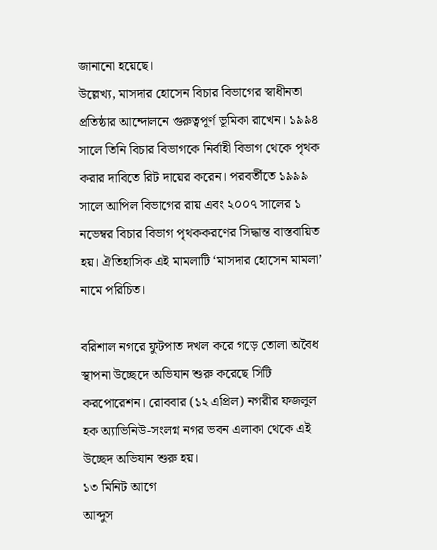জানানো হয়েছে।
উল্লেখ্য, মাসদার হোসেন বিচার বিভাগের স্বাধীনতা প্রতিষ্ঠার আন্দোলনে গুরুত্বপূর্ণ ভূমিকা রাখেন। ১৯৯৪ সালে তিনি বিচার বিভাগকে নির্বাহী বিভাগ থেকে পৃথক করার দাবিতে রিট দায়ের করেন। পরবর্তীতে ১৯৯৯ সালে আপিল বিভাগের রায় এবং ২০০৭ সালের ১ নভেম্বর বিচার বিভাগ পৃথককরণের সিদ্ধান্ত বাস্তবায়িত হয়। ঐতিহাসিক এই মামলাটি ‘মাসদার হোসেন মামলা’ নামে পরিচিত।

বরিশাল নগরে ফুটপাত দখল করে গড়ে তোলা অবৈধ স্থাপনা উচ্ছেদে অভিযান শুরু করেছে সিটি করপোরেশন। রোববার (১২ এপ্রিল) নগরীর ফজলুল হক অ্যাভিনিউ-সংলগ্ন নগর ভবন এলাকা থেকে এই উচ্ছেদ অভিযান শুরু হয়।
১৩ মিনিট আগে
আব্দুস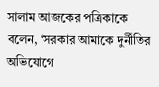সালাম আজকের পত্রিকাকে বলেন, ‘সরকার আমাকে দুর্নীতির অভিযোগে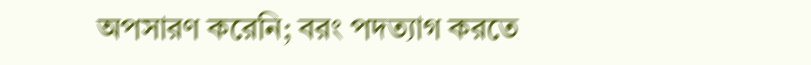অপসারণ করেনি; বরং পদত্যাগ করতে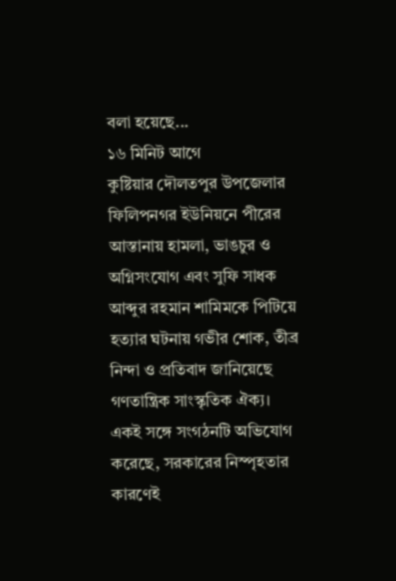বলা হয়েছে...
১৬ মিনিট আগে
কুষ্টিয়ার দৌলতপুর উপজেলার ফিলিপনগর ইউনিয়নে পীরের আস্তানায় হামলা, ভাঙচুর ও অগ্নিসংযোগ এবং সুফি সাধক আব্দুর রহমান শামিমকে পিটিয়ে হত্যার ঘটনায় গভীর শোক, তীব্র নিন্দা ও প্রতিবাদ জানিয়েছে গণতান্ত্রিক সাংস্কৃতিক ঐক্য। একই সঙ্গে সংগঠনটি অভিযোগ করেছে, সরকারের নিস্পৃহতার কারণেই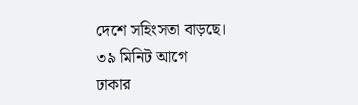দেশে সহিংসতা বাড়ছে।
৩৯ মিনিট আগে
ঢাকার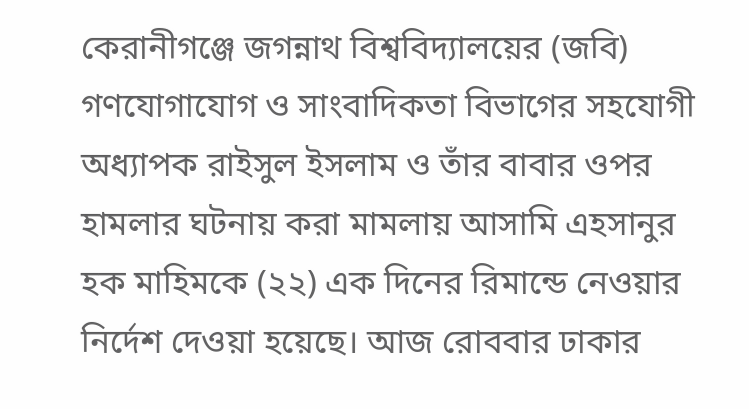কেরানীগঞ্জে জগন্নাথ বিশ্ববিদ্যালয়ের (জবি) গণযোগাযোগ ও সাংবাদিকতা বিভাগের সহযোগী অধ্যাপক রাইসুল ইসলাম ও তাঁর বাবার ওপর হামলার ঘটনায় করা মামলায় আসামি এহসানুর হক মাহিমকে (২২) এক দিনের রিমান্ডে নেওয়ার নির্দেশ দেওয়া হয়েছে। আজ রোববার ঢাকার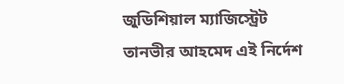জুডিশিয়াল ম্যাজিস্ট্রেট তানভীর আহমেদ এই নির্দেশ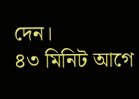দেন।
৪৩ মিনিট আগে